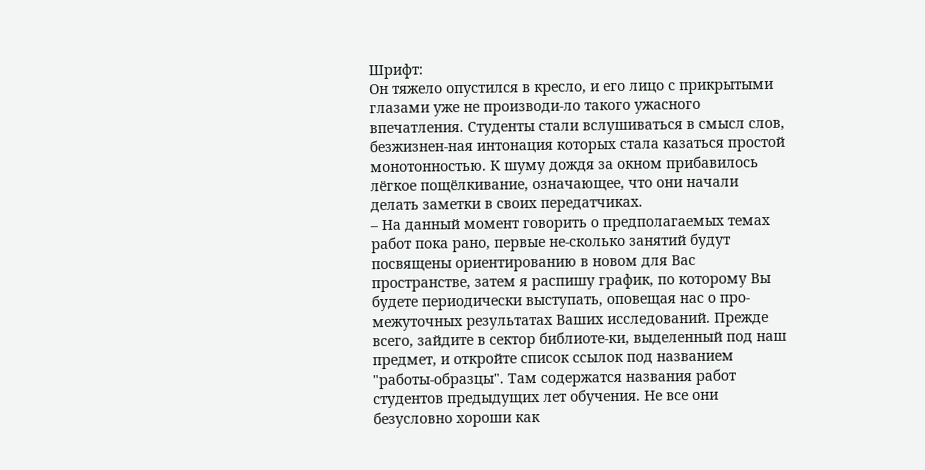Шрифт:
Он тяжело опустился в кресло, и его лицо с прикрытыми глазами уже не производи-ло такого ужасного впечатления. Студенты стали вслушиваться в смысл слов, безжизнен-ная интонация которых стала казаться простой монотонностью. К шуму дождя за окном прибавилось лёгкое пощёлкивание, означающее, что они начали делать заметки в своих передатчиках.
– На данный момент говорить о предполагаемых темах работ пока рано, первые не-сколько занятий будут посвящены ориентированию в новом для Вас пространстве, затем я распишу график, по которому Вы будете периодически выступать, оповещая нас о про-межуточных результатах Ваших исследований. Прежде всего, зайдите в сектор библиоте-ки, выделенный под наш предмет, и откройте список ссылок под названием "работы-образцы". Там содержатся названия работ студентов предыдущих лет обучения. Не все они безусловно хороши как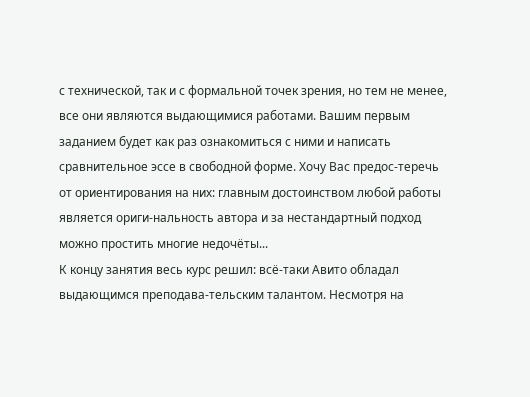с технической, так и с формальной точек зрения, но тем не менее, все они являются выдающимися работами. Вашим первым заданием будет как раз ознакомиться с ними и написать сравнительное эссе в свободной форме. Хочу Вас предос-теречь от ориентирования на них: главным достоинством любой работы является ориги-нальность автора и за нестандартный подход можно простить многие недочёты...
К концу занятия весь курс решил: всё-таки Авито обладал выдающимся преподава-тельским талантом. Несмотря на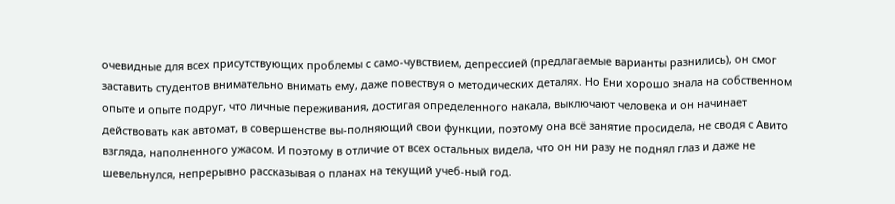очевидные для всех присутствующих проблемы с само-чувствием, депрессией (предлагаемые варианты разнились), он смог заставить студентов внимательно внимать ему, даже повествуя о методических деталях. Но Ени хорошо знала на собственном опыте и опыте подруг, что личные переживания, достигая определенного накала, выключают человека и он начинает действовать как автомат, в совершенстве вы-полняющий свои функции, поэтому она всё занятие просидела, не сводя с Авито взгляда, наполненного ужасом. И поэтому в отличие от всех остальных видела, что он ни разу не поднял глаз и даже не шевельнулся, непрерывно рассказывая о планах на текущий учеб-ный год.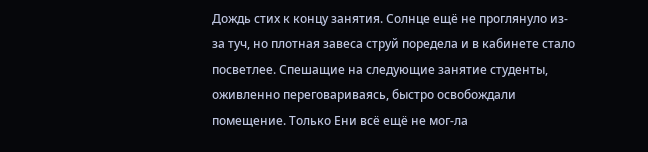Дождь стих к концу занятия. Солнце ещё не проглянуло из-за туч, но плотная завеса струй поредела и в кабинете стало посветлее. Спешащие на следующие занятие студенты, оживленно переговариваясь, быстро освобождали помещение. Только Ени всё ещё не мог-ла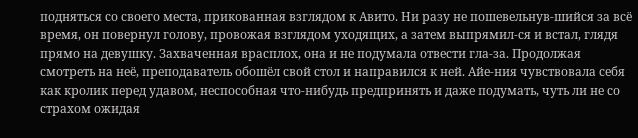подняться со своего места, прикованная взглядом к Авито. Ни разу не пошевельнув-шийся за всё время, он повернул голову, провожая взглядом уходящих, а затем выпрямил-ся и встал, глядя прямо на девушку. Захваченная врасплох, она и не подумала отвести гла-за. Продолжая смотреть на неё, преподаватель обошёл свой стол и направился к ней. Айе-ния чувствовала себя как кролик перед удавом, неспособная что-нибудь предпринять и даже подумать, чуть ли не со страхом ожидая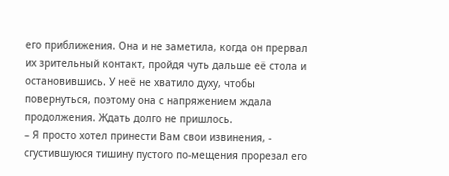его приближения. Она и не заметила, когда он прервал их зрительный контакт, пройдя чуть дальше её стола и остановившись. У неё не хватило духу, чтобы повернуться, поэтому она с напряжением ждала продолжения. Ждать долго не пришлось.
– Я просто хотел принести Вам свои извинения, - сгустившуюся тишину пустого по-мещения прорезал его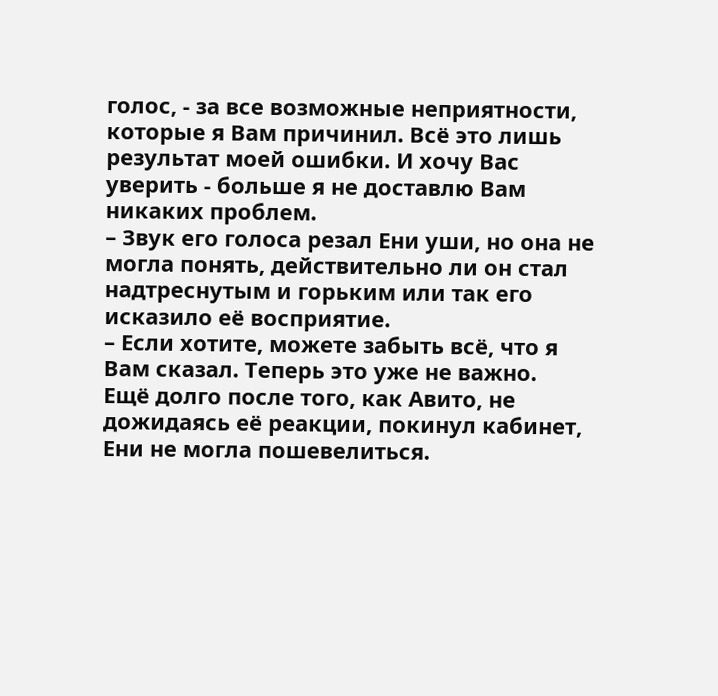голос, - за все возможные неприятности, которые я Вам причинил. Всё это лишь результат моей ошибки. И хочу Вас уверить - больше я не доставлю Вам никаких проблем.
– Звук его голоса резал Ени уши, но она не могла понять, действительно ли он стал надтреснутым и горьким или так его исказило её восприятие.
– Если хотите, можете забыть всё, что я Вам сказал. Теперь это уже не важно.
Ещё долго после того, как Авито, не дожидаясь её реакции, покинул кабинет, Ени не могла пошевелиться.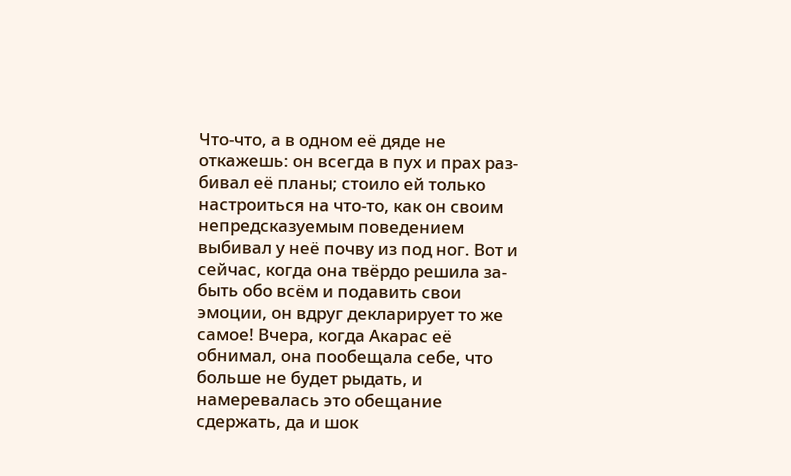Что-что, а в одном её дяде не откажешь: он всегда в пух и прах раз-бивал её планы; стоило ей только настроиться на что-то, как он своим непредсказуемым поведением выбивал у неё почву из под ног. Вот и сейчас, когда она твёрдо решила за-быть обо всём и подавить свои эмоции, он вдруг декларирует то же самое! Вчера, когда Акарас её обнимал, она пообещала себе, что больше не будет рыдать, и намеревалась это обещание сдержать, да и шок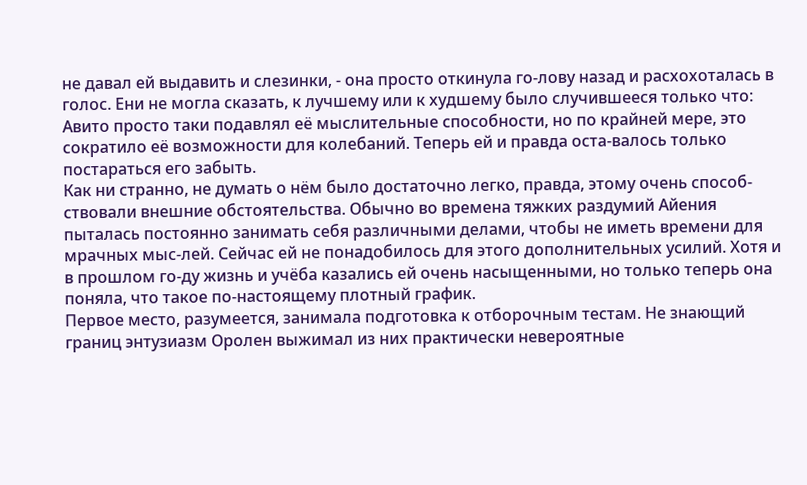не давал ей выдавить и слезинки, - она просто откинула го-лову назад и расхохоталась в голос. Ени не могла сказать, к лучшему или к худшему было случившееся только что: Авито просто таки подавлял её мыслительные способности, но по крайней мере, это сократило её возможности для колебаний. Теперь ей и правда оста-валось только постараться его забыть.
Как ни странно, не думать о нём было достаточно легко, правда, этому очень способ-ствовали внешние обстоятельства. Обычно во времена тяжких раздумий Айения пыталась постоянно занимать себя различными делами, чтобы не иметь времени для мрачных мыс-лей. Сейчас ей не понадобилось для этого дополнительных усилий. Хотя и в прошлом го-ду жизнь и учёба казались ей очень насыщенными, но только теперь она поняла, что такое по-настоящему плотный график.
Первое место, разумеется, занимала подготовка к отборочным тестам. Не знающий границ энтузиазм Оролен выжимал из них практически невероятные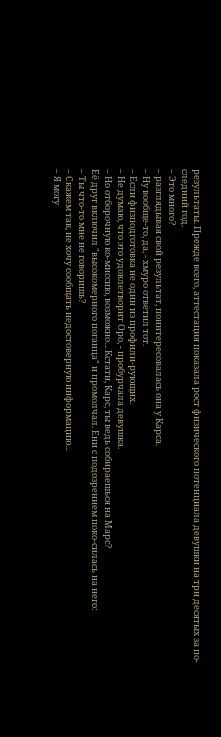результаты. Прежде всего, аттестация показала рост физического потенциала девушки на три десятых за по-следний год.
– Это много?
– разглядывая свой результат, поинтересовалась она у Карса.
– Ну вообще-то, да, - хмуро ответил тот.
– Если физподготовка не один из профили-рующих.
– Не думаю, что это удовлетворит Оро, - пробурчала девушка.
– Но отборочную ко-миссию, возможно... Кстати, Карс, ты ведь собираешься на Марс?
Её друг включил "высокомерного поганца" и промолчал. Ени с подозрением поко-силась на него:
– Ты что-то мне не говоришь?
– Скажем так, не хочу сообщать недостоверную информацию...
– Я могу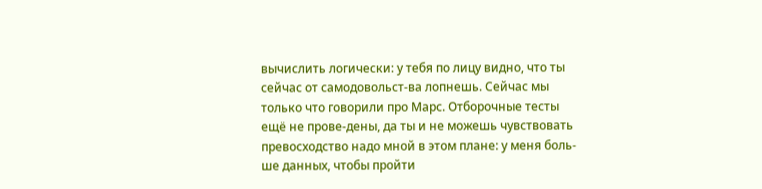вычислить логически: у тебя по лицу видно, что ты сейчас от самодовольст-ва лопнешь. Сейчас мы только что говорили про Марс. Отборочные тесты ещё не прове-дены, да ты и не можешь чувствовать превосходство надо мной в этом плане: у меня боль-ше данных, чтобы пройти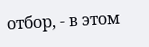отбор, - в этом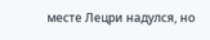месте Лецри надулся, но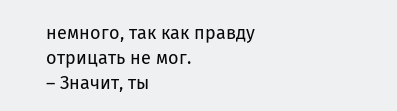немного, так как правду отрицать не мог.
– Значит, ты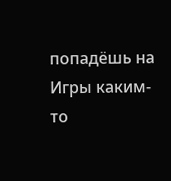попадёшь на Игры каким-то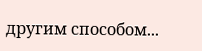другим способом...